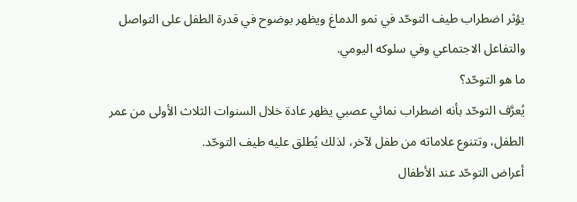يؤثر اضطراب طيف التوحّد في نمو الدماغ ويظهر بوضوح في قدرة الطفل على التواصل والتفاعل الاجتماعي وفي سلوكه اليومي.
ما هو التوحّد؟
يُعرَّف التوحّد بأنه اضطراب نمائي عصبي يظهر عادة خلال السنوات الثلاث الأولى من عمر الطفل، وتتنوع علاماته من طفل لآخر، لذلك يُطلق عليه طيف التوحّد.
أعراض التوحّد عند الأطفال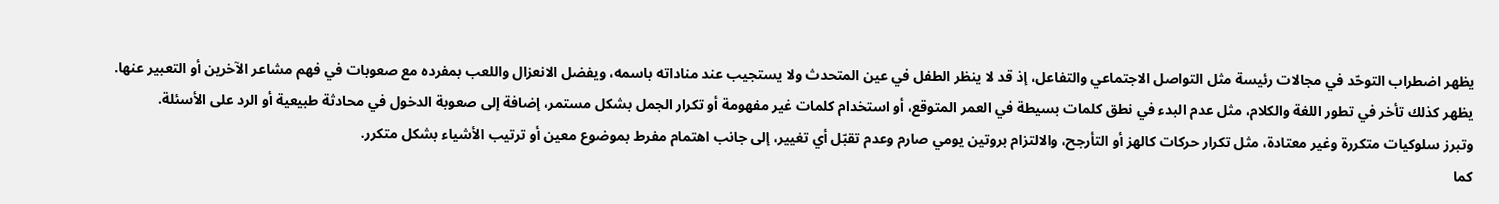يظهر اضطراب التوحّد في مجالات رئيسة مثل التواصل الاجتماعي والتفاعل، إذ قد لا ينظر الطفل في عين المتحدث ولا يستجيب عند مناداته باسمه، ويفضل الانعزال واللعب بمفرده مع صعوبات في فهم مشاعر الآخرين أو التعبير عنها.
يظهر كذلك تأخر في تطور اللغة والكلام، مثل عدم البدء في نطق كلمات بسيطة في العمر المتوقع، أو استخدام كلمات غير مفهومة أو تكرار الجمل بشكل مستمر، إضافة إلى صعوبة الدخول في محادثة طبيعية أو الرد على الأسئلة.
وتبرز سلوكيات متكررة وغير معتادة، مثل تكرار حركات كالهز أو التأرجح، والالتزام بروتين يومي صارم وعدم تقبّل أي تغيير، إلى جانب اهتمام مفرط بموضوع معين أو ترتيب الأشياء بشكل متكرر.
كما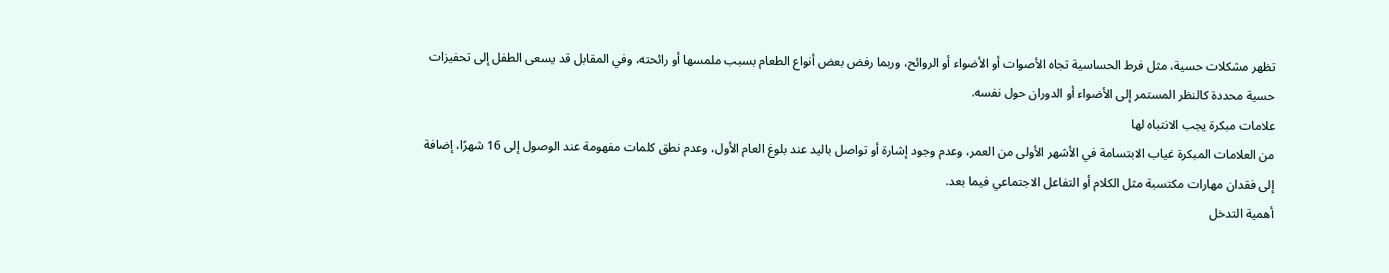تظهر مشكلات حسية، مثل فرط الحساسية تجاه الأصوات أو الأضواء أو الروائح، وربما رفض بعض أنواع الطعام بسبب ملمسها أو رائحته، وفي المقابل قد يسعى الطفل إلى تحفيزات حسية محددة كالنظر المستمر إلى الأضواء أو الدوران حول نفسه.
علامات مبكرة يجب الانتباه لها
من العلامات المبكرة غياب الابتسامة في الأشهر الأولى من العمر، وعدم وجود إشارة أو تواصل باليد عند بلوغ العام الأول، وعدم نطق كلمات مفهومة عند الوصول إلى 16 شهرًا، إضافة إلى فقدان مهارات مكتسبة مثل الكلام أو التفاعل الاجتماعي فيما بعد.
أهمية التدخل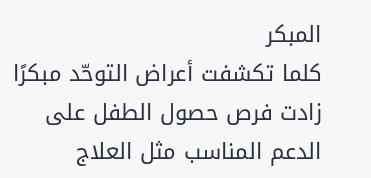المبكر
كلما تكشفت أعراض التوحّد مبكرًا زادت فرص حصول الطفل على الدعم المناسب مثل العلاج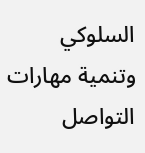السلوكي وتنمية مهارات التواصل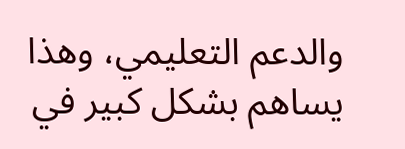والدعم التعليمي، وهذا يساهم بشكل كبير في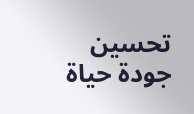تحسين جودة حياة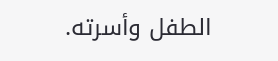الطفل وأسرته.